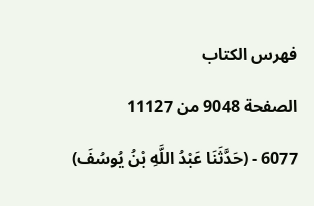فهرس الكتاب

الصفحة 9048 من 11127

6077 - (حَدَّثَنَا عَبْدُ اللَّهِ بْنُ يُوسُفَ)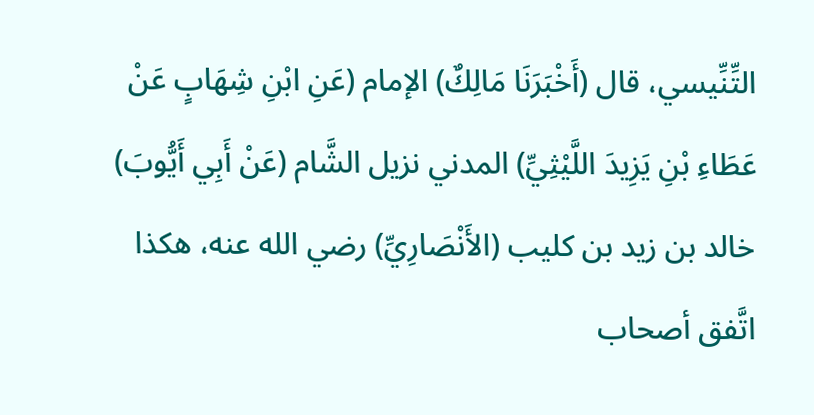التِّنِّيسي، قال (أَخْبَرَنَا مَالِكٌ) الإمام (عَنِ ابْنِ شِهَابٍ عَنْ عَطَاءِ بْنِ يَزِيدَ اللَّيْثِيِّ) المدني نزيل الشَّام (عَنْ أَبِي أَيُّوبَ) خالد بن زيد بن كليب (الأَنْصَارِيِّ) رضي الله عنه، هكذا اتَّفق أصحاب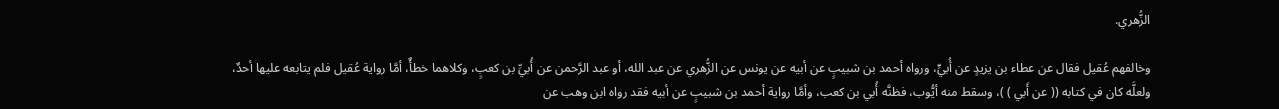الزُّهري.

وخالفهم عُقيل فقال عن عطاء بن يزيدٍ عن أُبيٍّ، ورواه أحمد بن شبيبٍ عن أبيه عن يونس عن الزُّهري عن عبد الله، أو عبد الرَّحمن عن أُبيِّ بن كعبٍ، وكلاهما خطأٌ، أمَّا رواية عُقيل فلم يتابعه عليها أحدٌ، ولعلَّه كان في كتابه (( عن أَبي ) )، وسقط منه أيُّوب، فظنَّه أُبي بن كعب، وأمَّا رواية أحمد بن شبيبٍ عن أبيه فقد رواه ابن وهب عن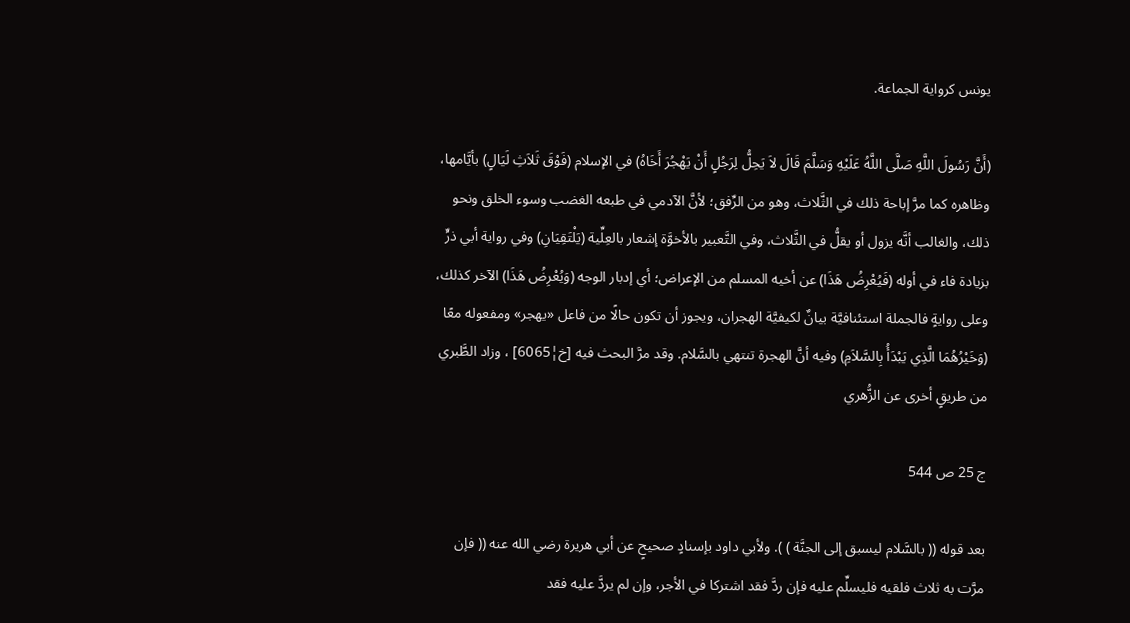يونس كرواية الجماعة.

(أَنَّ رَسُولَ اللَّهِ صَلَّى اللَّهُ عَلَيْهِ وَسَلَّمَ قَالَ لاَ يَحِلُّ لِرَجُلٍ أَنْ يَهْجُرَ أَخَاهُ) في الإسلام (فَوْقَ ثَلاَثِ لَيَالٍ) بأيَّامها، وظاهره كما مرَّ إباحة ذلك في الثَّلاث، وهو من الرِّفق؛ لأنَّ الآدمي في طبعه الغضب وسوء الخلق ونحو ذلك، والغالب أنَّه يزول أو يقلُّ في الثَّلاث، وفي التَّعبير بالأخوَّة إشعار بالعِلِّية (يَلْتَقِيَانِ) وفي رواية أبي ذرٍّ بزيادة فاء في أوله (فَيُعْرِضُ هَذَا) عن أخيه المسلم من الإعراض؛ أي إدبار الوجه (وَيُعْرِضُ هَذَا) الآخر كذلك، وعلى روايةٍ فالجملة استئنافيَّة بيانٌ لكيفيَّة الهجران، ويجوز أن تكون حالًا من فاعل «يهجر» ومفعوله معًا (وَخَيْرُهُمَا الَّذِي يَبْدَأُ بِالسَّلاَمِ) وفيه أنَّ الهجرة تنتهي بالسَّلام. وقد مرَّ البحث فيه [خ¦6065] ، وزاد الطَّبري من طريقٍ أخرى عن الزُّهري

ج 25 ص 544

بعد قوله (( بالسَّلام ليسبق إلى الجنَّة ) ). ولأبي داود بإسنادٍ صحيحٍ عن أبي هريرة رضي الله عنه (( فإن مرَّت به ثلاث فلقيه فليسلِّم عليه فإن ردَّ فقد اشتركا في الأجر، وإن لم يردَّ عليه فقد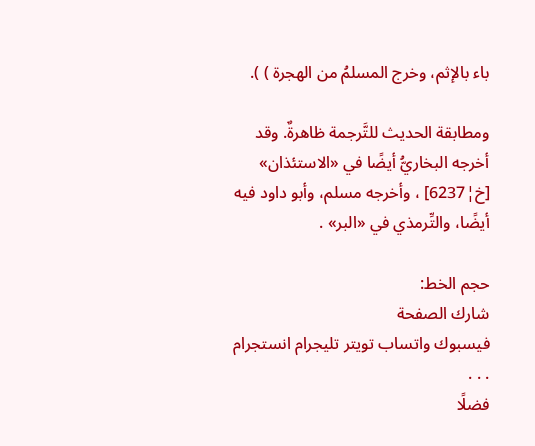باء بالإثم، وخرج المسلمُ من الهجرة ) ).

ومطابقة الحديث للتَّرجمة ظاهرةٌ. وقد أخرجه البخاريُّ أيضًا في «الاستئذان» [خ¦6237] ، وأخرجه مسلم، وأبو داود فيه أيضًا، والتِّرمذي في «البر» .

حجم الخط:
شارك الصفحة
فيسبوك واتساب تويتر تليجرام انستجرام
. . .
فضلًا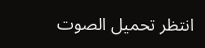انتظر تحميل الصوت